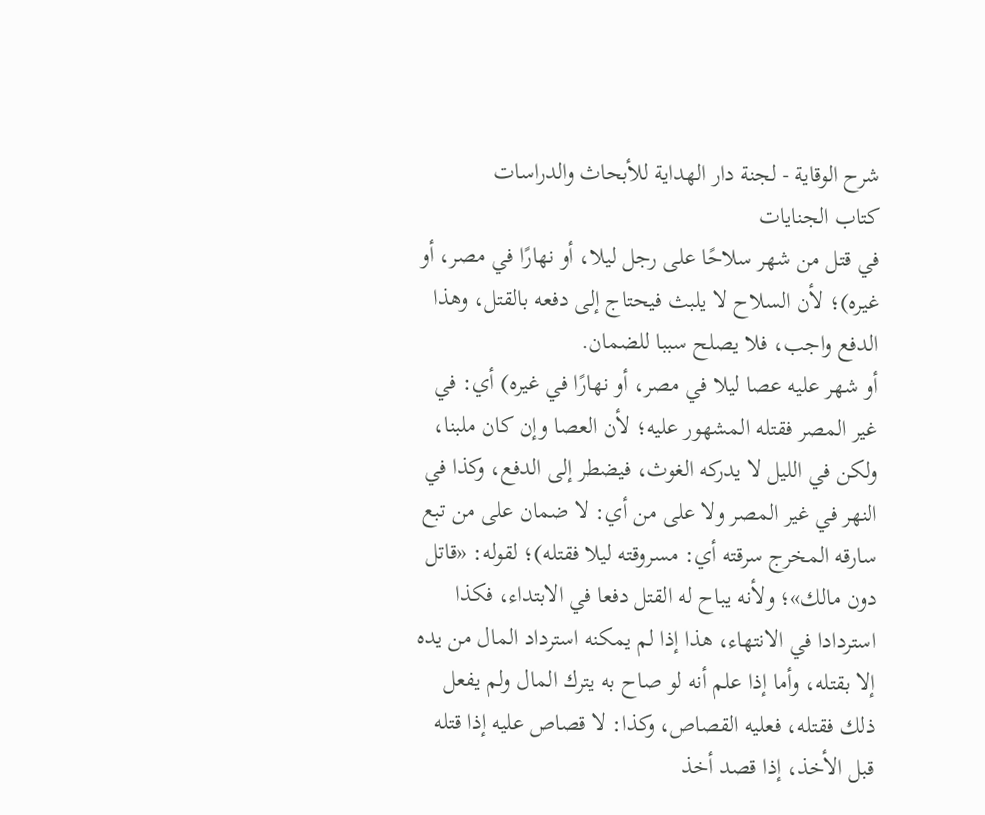شرح الوقاية - لجنة دار الهداية للأبحاث والدراسات
كتاب الجنايات
في قتل من شهر سلاحًا على رجل ليلا، أو نهارًا في مصر، أو غيره)؛ لأن السلاح لا يلبث فيحتاج إلى دفعه بالقتل، وهذا الدفع واجب، فلا يصلح سببا للضمان.
أو شهر عليه عصا ليلا في مصر، أو نهارًا في غيره) أي: في غير المصر فقتله المشهور عليه؛ لأن العصا وإن كان ملبنا، ولكن في الليل لا يدركه الغوث، فيضطر إلى الدفع، وكذا في النهر في غير المصر ولا على من أي: لا ضمان على من تبع سارقه المخرج سرقته أي: مسروقته ليلا فقتله)؛ لقوله: «قاتل دون مالك»؛ ولأنه يباح له القتل دفعا في الابتداء، فكذا استردادا في الانتهاء، هذا إذا لم يمكنه استرداد المال من يده إلا بقتله، وأما إذا علم أنه لو صاح به يترك المال ولم يفعل ذلك فقتله، فعليه القصاص، وكذا: لا قصاص عليه إذا قتله قبل الأخذ، إذا قصد أخذ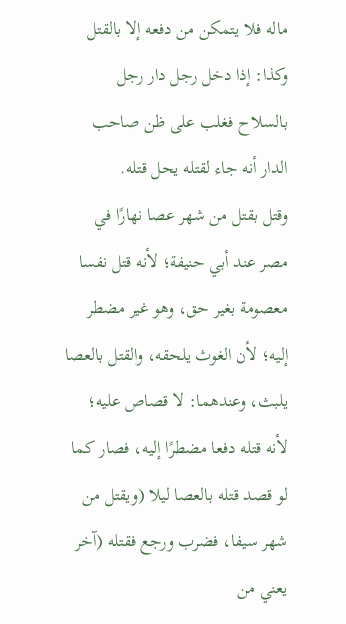ماله فلا يتمكن من دفعه إلا بالقتل وكذا: إذا دخل رجل دار رجل بالسلاح فغلب على ظن صاحب الدار أنه جاء لقتله يحل قتله.
وقتل بقتل من شهر عصا نهارًا في مصر عند أبي حنيفة؛ لأنه قتل نفسا معصومة بغير حق، وهو غير مضطر إليه؛ لأن الغوث يلحقه، والقتل بالعصا يلبث، وعندهما: لا قصاص عليه؛ لأنه قتله دفعا مضطرًا إليه، فصار كما لو قصد قتله بالعصا ليلا (ويقتل من شهر سيفا، فضرب ورجع فقتله (آخر يعني من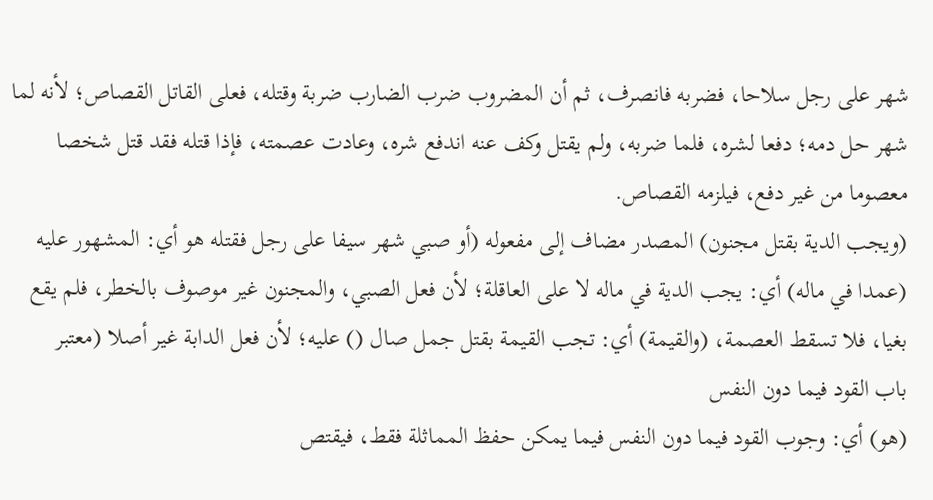شهر على رجل سلاحا، فضربه فانصرف، ثم أن المضروب ضرب الضارب ضربة وقتله، فعلى القاتل القصاص؛ لأنه لما شهر حل دمه؛ دفعا لشره، فلما ضربه، ولم يقتل وكف عنه اندفع شره، وعادت عصمته، فإذا قتله فقد قتل شخصا معصوما من غير دفع، فيلزمه القصاص.
(ويجب الدية بقتل مجنون) المصدر مضاف إلى مفعوله (أو صبي شهر سيفا على رجل فقتله هو أي: المشهور عليه (عمدا في ماله) أي: يجب الدية في ماله لا على العاقلة؛ لأن فعل الصبي، والمجنون غير موصوف بالخطر، فلم يقع بغيا، فلا تسقط العصمة، (والقيمة) أي: تجب القيمة بقتل جمل صال () عليه؛ لأن فعل الدابة غير أصلا (معتبر
باب القود فيما دون النفس
(هو) أي: وجوب القود فيما دون النفس فيما يمكن حفظ المماثلة فقط، فيقتص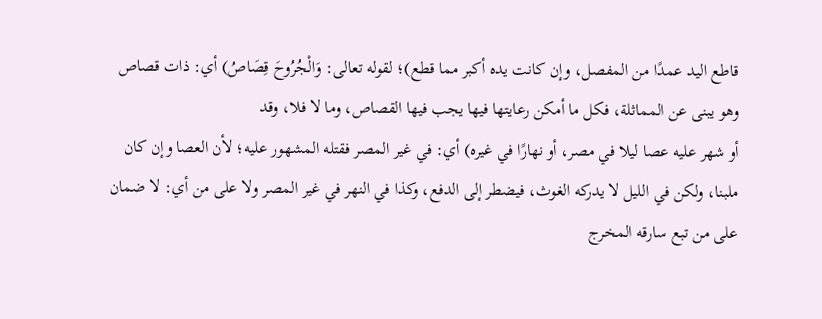قاطع اليد عمدًا من المفصل، وإن كانت يده أكبر مما قطع)؛ لقوله تعالى: وَالْجُرُوحَ قِصَاصُ) أي: ذات قصاص وهو يبنى عن المماثلة، فكل ما أمكن رعايتها فيها يجب فيها القصاص، وما لا فلا، وقد
أو شهر عليه عصا ليلا في مصر، أو نهارًا في غيره) أي: في غير المصر فقتله المشهور عليه؛ لأن العصا وإن كان ملبنا، ولكن في الليل لا يدركه الغوث، فيضطر إلى الدفع، وكذا في النهر في غير المصر ولا على من أي: لا ضمان على من تبع سارقه المخرج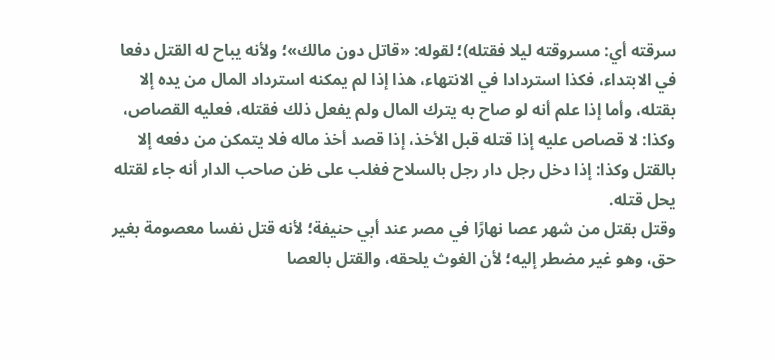سرقته أي: مسروقته ليلا فقتله)؛ لقوله: «قاتل دون مالك»؛ ولأنه يباح له القتل دفعا في الابتداء، فكذا استردادا في الانتهاء، هذا إذا لم يمكنه استرداد المال من يده إلا بقتله، وأما إذا علم أنه لو صاح به يترك المال ولم يفعل ذلك فقتله، فعليه القصاص، وكذا: لا قصاص عليه إذا قتله قبل الأخذ، إذا قصد أخذ ماله فلا يتمكن من دفعه إلا بالقتل وكذا: إذا دخل رجل دار رجل بالسلاح فغلب على ظن صاحب الدار أنه جاء لقتله يحل قتله.
وقتل بقتل من شهر عصا نهارًا في مصر عند أبي حنيفة؛ لأنه قتل نفسا معصومة بغير حق، وهو غير مضطر إليه؛ لأن الغوث يلحقه، والقتل بالعصا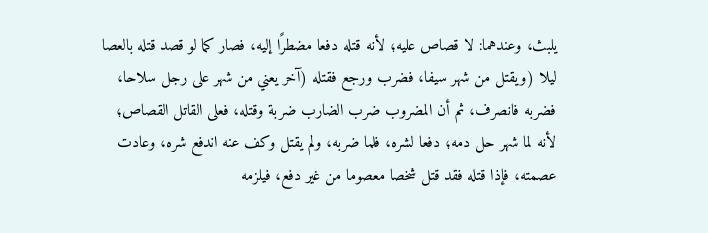يلبث، وعندهما: لا قصاص عليه؛ لأنه قتله دفعا مضطرًا إليه، فصار كما لو قصد قتله بالعصا ليلا (ويقتل من شهر سيفا، فضرب ورجع فقتله (آخر يعني من شهر على رجل سلاحا، فضربه فانصرف، ثم أن المضروب ضرب الضارب ضربة وقتله، فعلى القاتل القصاص؛ لأنه لما شهر حل دمه؛ دفعا لشره، فلما ضربه، ولم يقتل وكف عنه اندفع شره، وعادت عصمته، فإذا قتله فقد قتل شخصا معصوما من غير دفع، فيلزمه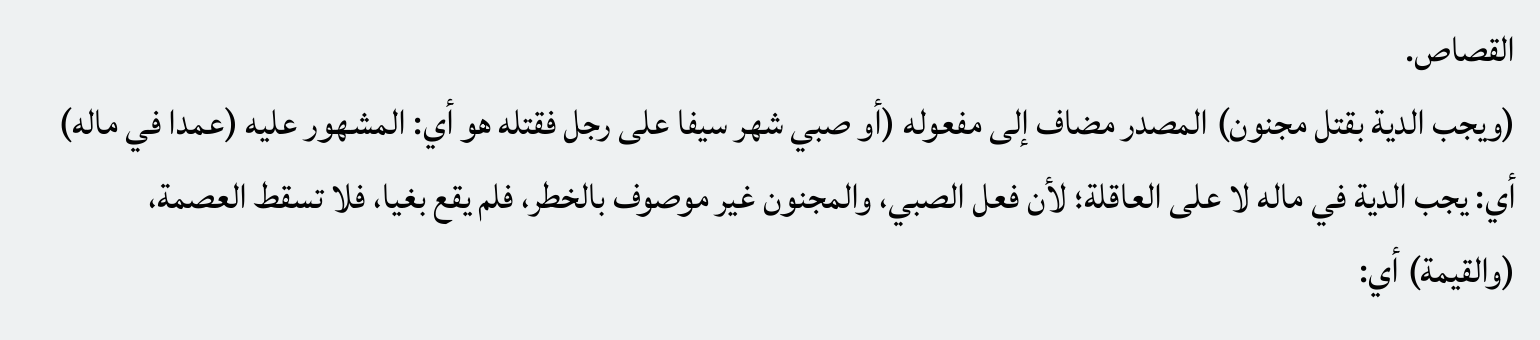القصاص.
(ويجب الدية بقتل مجنون) المصدر مضاف إلى مفعوله (أو صبي شهر سيفا على رجل فقتله هو أي: المشهور عليه (عمدا في ماله) أي: يجب الدية في ماله لا على العاقلة؛ لأن فعل الصبي، والمجنون غير موصوف بالخطر، فلم يقع بغيا، فلا تسقط العصمة، (والقيمة) أي: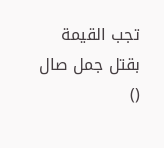تجب القيمة بقتل جمل صال ()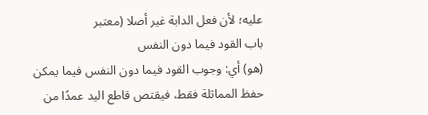عليه؛ لأن فعل الدابة غير أصلا (معتبر
باب القود فيما دون النفس
(هو) أي: وجوب القود فيما دون النفس فيما يمكن حفظ المماثلة فقط، فيقتص قاطع اليد عمدًا من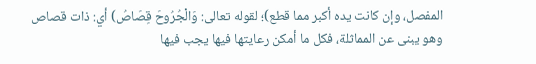المفصل، وإن كانت يده أكبر مما قطع)؛ لقوله تعالى: وَالْجُرُوحَ قِصَاصُ) أي: ذات قصاص وهو يبنى عن المماثلة، فكل ما أمكن رعايتها فيها يجب فيها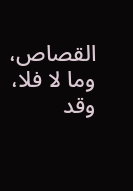القصاص، وما لا فلا، وقد